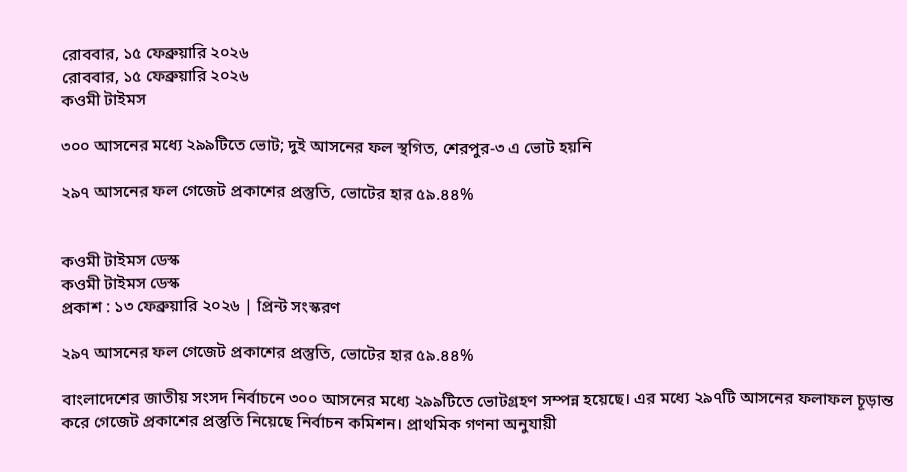রোববার, ১৫ ফেব্রুয়ারি ২০২৬
রোববার, ১৫ ফেব্রুয়ারি ২০২৬
কওমী টাইমস

৩০০ আসনের মধ্যে ২৯৯টিতে ভোট; দুই আসনের ফল স্থগিত, শেরপুর-৩ এ ভোট হয়নি

২৯৭ আসনের ফল গেজেট প্রকাশের প্রস্তুতি, ভোটের হার ৫৯.৪৪%


কওমী টাইমস ডেস্ক
কওমী টাইমস ডেস্ক
প্রকাশ : ১৩ ফেব্রুয়ারি ২০২৬ | প্রিন্ট সংস্করণ

২৯৭ আসনের ফল গেজেট প্রকাশের প্রস্তুতি, ভোটের হার ৫৯.৪৪%

বাংলাদেশের জাতীয় সংসদ নির্বাচনে ৩০০ আসনের মধ্যে ২৯৯টিতে ভোটগ্রহণ সম্পন্ন হয়েছে। এর মধ্যে ২৯৭টি আসনের ফলাফল চূড়ান্ত করে গেজেট প্রকাশের প্রস্তুতি নিয়েছে নির্বাচন কমিশন। প্রাথমিক গণনা অনুযায়ী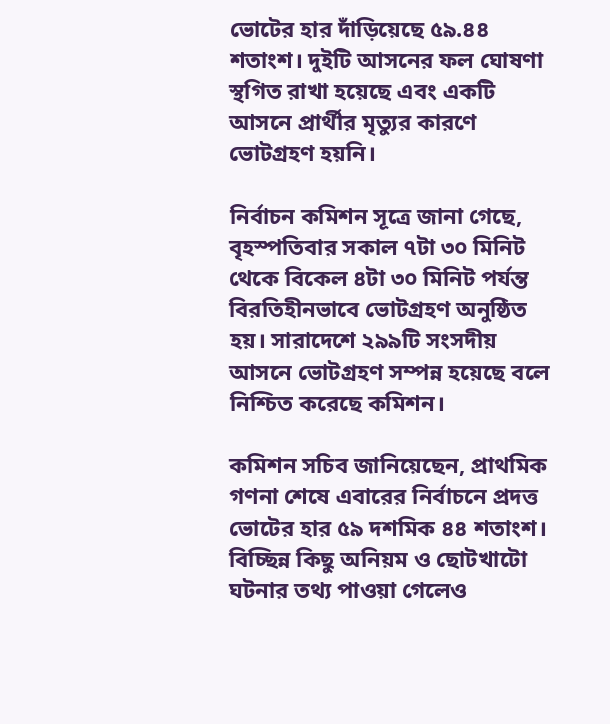ভোটের হার দাঁড়িয়েছে ৫৯.৪৪ শতাংশ। দুইটি আসনের ফল ঘোষণা স্থগিত রাখা হয়েছে এবং একটি আসনে প্রার্থীর মৃত্যুর কারণে ভোটগ্রহণ হয়নি।

নির্বাচন কমিশন সূত্রে জানা গেছে, বৃহস্পতিবার সকাল ৭টা ৩০ মিনিট থেকে বিকেল ৪টা ৩০ মিনিট পর্যন্ত বিরতিহীনভাবে ভোটগ্রহণ অনুষ্ঠিত হয়। সারাদেশে ২৯৯টি সংসদীয় আসনে ভোটগ্রহণ সম্পন্ন হয়েছে বলে নিশ্চিত করেছে কমিশন।

কমিশন সচিব জানিয়েছেন, প্রাথমিক গণনা শেষে এবারের নির্বাচনে প্রদত্ত ভোটের হার ৫৯ দশমিক ৪৪ শতাংশ। বিচ্ছিন্ন কিছু অনিয়ম ও ছোটখাটো ঘটনার তথ্য পাওয়া গেলেও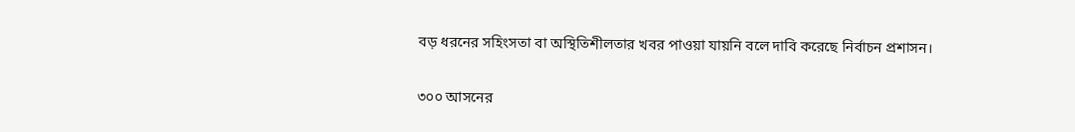বড় ধরনের সহিংসতা বা অস্থিতিশীলতার খবর পাওয়া যায়নি বলে দাবি করেছে নির্বাচন প্রশাসন।

৩০০ আসনের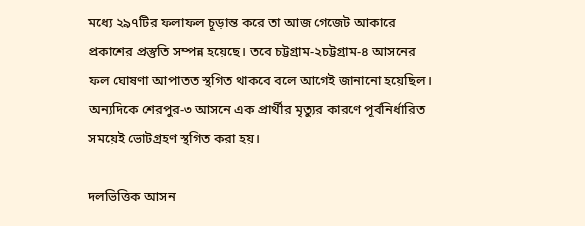মধ্যে ২৯৭টির ফলাফল চূড়ান্ত করে তা আজ গেজেট আকারে প্রকাশের প্রস্তুতি সম্পন্ন হয়েছে। তবে চট্টগ্রাম-২চট্টগ্রাম-৪ আসনের ফল ঘোষণা আপাতত স্থগিত থাকবে বলে আগেই জানানো হয়েছিল। অন্যদিকে শেরপুর-৩ আসনে এক প্রার্থীর মৃত্যুর কারণে পূর্বনির্ধারিত সময়েই ভোটগ্রহণ স্থগিত করা হয়।

দলভিত্তিক আসন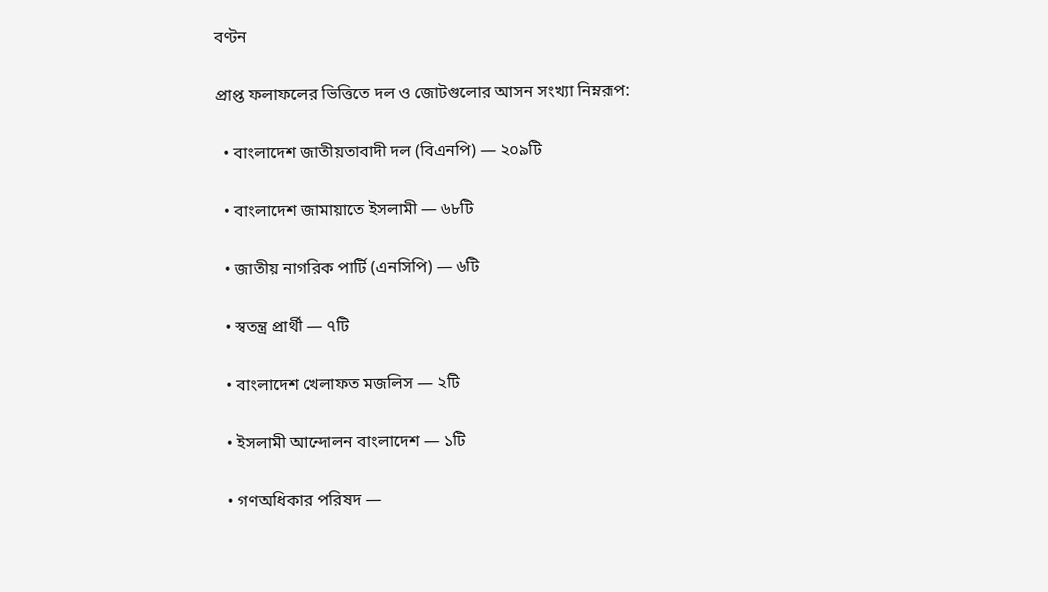বণ্টন

প্রাপ্ত ফলাফলের ভিত্তিতে দল ও জোটগুলোর আসন সংখ্যা নিম্নরূপ:

  • বাংলাদেশ জাতীয়তাবাদী দল (বিএনপি) — ২০৯টি

  • বাংলাদেশ জামায়াতে ইসলামী — ৬৮টি

  • জাতীয় নাগরিক পার্টি (এনসিপি) — ৬টি

  • স্বতন্ত্র প্রার্থী — ৭টি

  • বাংলাদেশ খেলাফত মজলিস — ২টি

  • ইসলামী আন্দোলন বাংলাদেশ — ১টি

  • গণঅধিকার পরিষদ —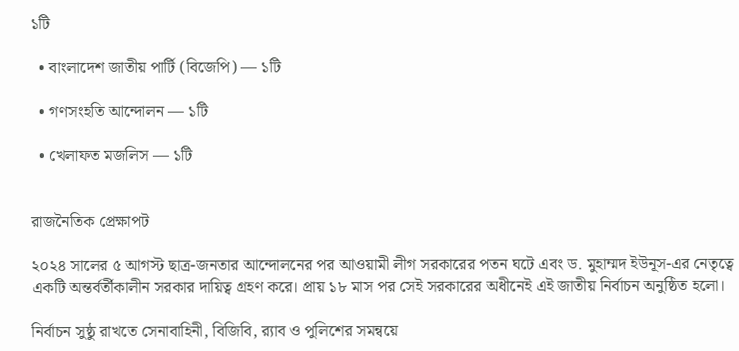১টি

  • বাংলাদেশ জাতীয় পার্টি (বিজেপি) — ১টি

  • গণসংহতি আন্দোলন — ১টি

  • খেলাফত মজলিস — ১টি


রাজনৈতিক প্রেক্ষাপট

২০২৪ সালের ৫ আগস্ট ছাত্র-জনতার আন্দোলনের পর আওয়ামী লীগ সরকারের পতন ঘটে এবং ড. মুহাম্মদ ইউনূস-এর নেতৃত্বে একটি অন্তর্বর্তীকালীন সরকার দায়িত্ব গ্রহণ করে। প্রায় ১৮ মাস পর সেই সরকারের অধীনেই এই জাতীয় নির্বাচন অনুষ্ঠিত হলো।

নির্বাচন সুষ্ঠু রাখতে সেনাবাহিনী, বিজিবি, র‍্যাব ও পুলিশের সমন্বয়ে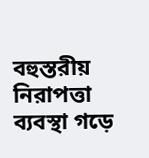বহুস্তরীয় নিরাপত্তা ব্যবস্থা গড়ে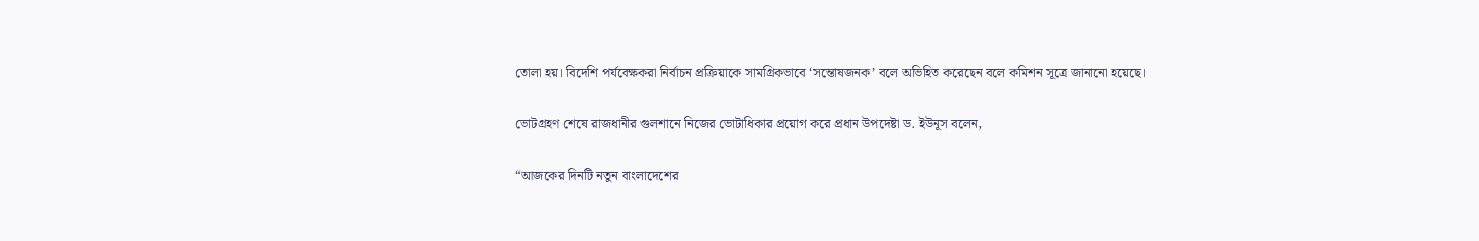তোলা হয়। বিদেশি পর্যবেক্ষকরা নির্বাচন প্রক্রিয়াকে সামগ্রিকভাবে ‘সন্তোষজনক’ বলে অভিহিত করেছেন বলে কমিশন সূত্রে জানানো হয়েছে।

ভোটগ্রহণ শেষে রাজধানীর গুলশানে নিজের ভোটাধিকার প্রয়োগ করে প্রধান উপদেষ্টা ড. ইউনূস বলেন,

“আজকের দিনটি নতুন বাংলাদেশের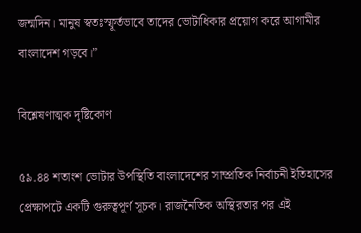জন্মদিন। মানুষ স্বতঃস্ফূর্তভাবে তাদের ভোটাধিকার প্রয়োগ করে আগামীর বাংলাদেশ গড়বে।”

বিশ্লেষণাত্মক দৃষ্টিকোণ

৫৯.৪৪ শতাংশ ভোটার উপস্থিতি বাংলাদেশের সাম্প্রতিক নির্বাচনী ইতিহাসের প্রেক্ষাপটে একটি গুরুত্বপূর্ণ সূচক। রাজনৈতিক অস্থিরতার পর এই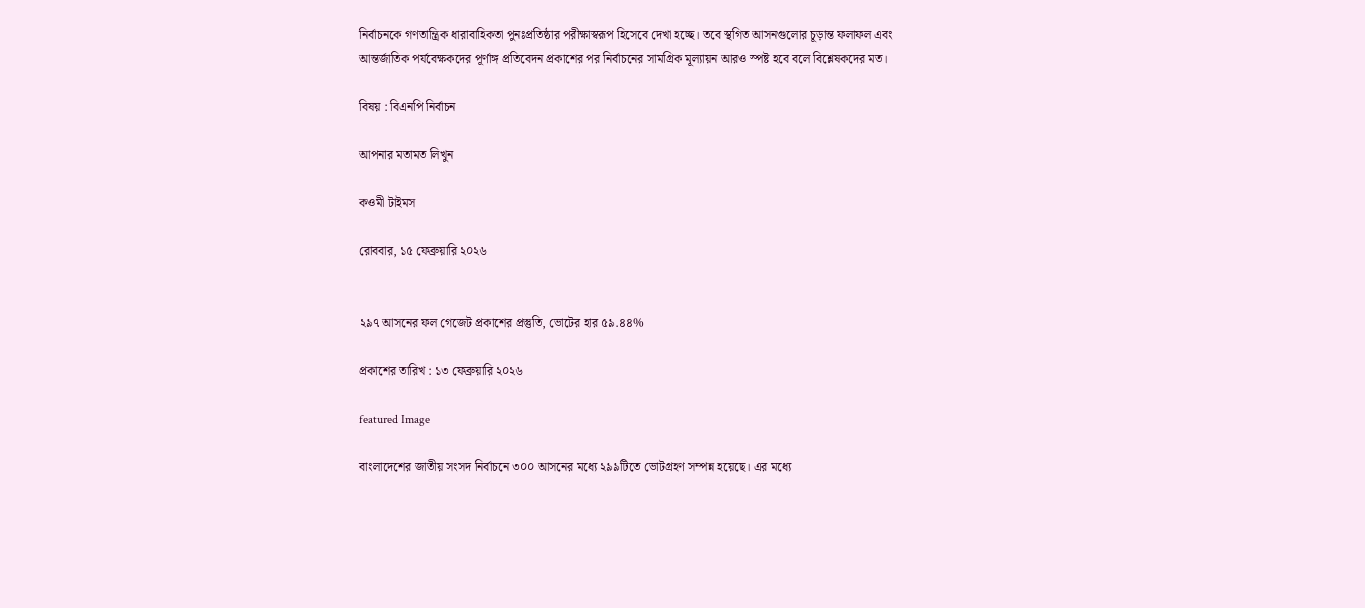নির্বাচনকে গণতান্ত্রিক ধারাবাহিকতা পুনঃপ্রতিষ্ঠার পরীক্ষাস্বরূপ হিসেবে দেখা হচ্ছে। তবে স্থগিত আসনগুলোর চূড়ান্ত ফলাফল এবং আন্তর্জাতিক পর্যবেক্ষকদের পূর্ণাঙ্গ প্রতিবেদন প্রকাশের পর নির্বাচনের সামগ্রিক মূল্যায়ন আরও স্পষ্ট হবে বলে বিশ্লেষকদের মত।

বিষয় : বিএনপি নির্বাচন

আপনার মতামত লিখুন

কওমী টাইমস

রোববার, ১৫ ফেব্রুয়ারি ২০২৬


২৯৭ আসনের ফল গেজেট প্রকাশের প্রস্তুতি, ভোটের হার ৫৯.৪৪%

প্রকাশের তারিখ : ১৩ ফেব্রুয়ারি ২০২৬

featured Image

বাংলাদেশের জাতীয় সংসদ নির্বাচনে ৩০০ আসনের মধ্যে ২৯৯টিতে ভোটগ্রহণ সম্পন্ন হয়েছে। এর মধ্যে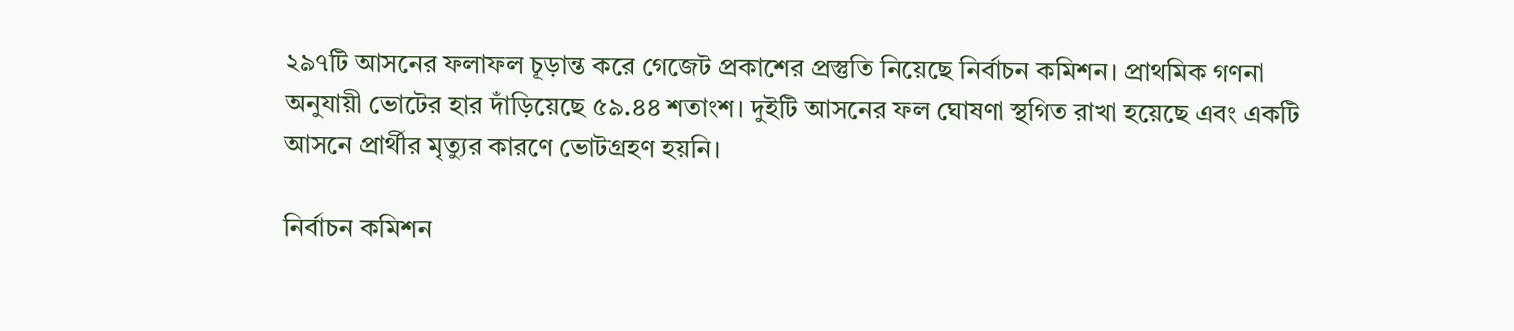২৯৭টি আসনের ফলাফল চূড়ান্ত করে গেজেট প্রকাশের প্রস্তুতি নিয়েছে নির্বাচন কমিশন। প্রাথমিক গণনা অনুযায়ী ভোটের হার দাঁড়িয়েছে ৫৯.৪৪ শতাংশ। দুইটি আসনের ফল ঘোষণা স্থগিত রাখা হয়েছে এবং একটি আসনে প্রার্থীর মৃত্যুর কারণে ভোটগ্রহণ হয়নি।

নির্বাচন কমিশন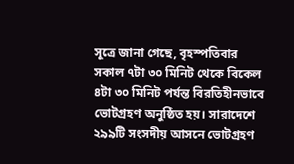সূত্রে জানা গেছে, বৃহস্পতিবার সকাল ৭টা ৩০ মিনিট থেকে বিকেল ৪টা ৩০ মিনিট পর্যন্ত বিরতিহীনভাবে ভোটগ্রহণ অনুষ্ঠিত হয়। সারাদেশে ২৯৯টি সংসদীয় আসনে ভোটগ্রহণ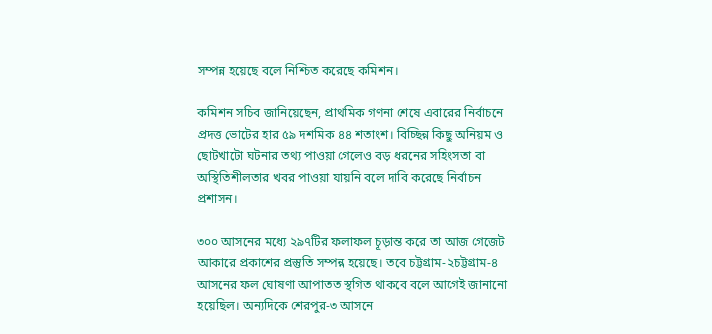সম্পন্ন হয়েছে বলে নিশ্চিত করেছে কমিশন।

কমিশন সচিব জানিয়েছেন, প্রাথমিক গণনা শেষে এবারের নির্বাচনে প্রদত্ত ভোটের হার ৫৯ দশমিক ৪৪ শতাংশ। বিচ্ছিন্ন কিছু অনিয়ম ও ছোটখাটো ঘটনার তথ্য পাওয়া গেলেও বড় ধরনের সহিংসতা বা অস্থিতিশীলতার খবর পাওয়া যায়নি বলে দাবি করেছে নির্বাচন প্রশাসন।

৩০০ আসনের মধ্যে ২৯৭টির ফলাফল চূড়ান্ত করে তা আজ গেজেট আকারে প্রকাশের প্রস্তুতি সম্পন্ন হয়েছে। তবে চট্টগ্রাম-২চট্টগ্রাম-৪ আসনের ফল ঘোষণা আপাতত স্থগিত থাকবে বলে আগেই জানানো হয়েছিল। অন্যদিকে শেরপুর-৩ আসনে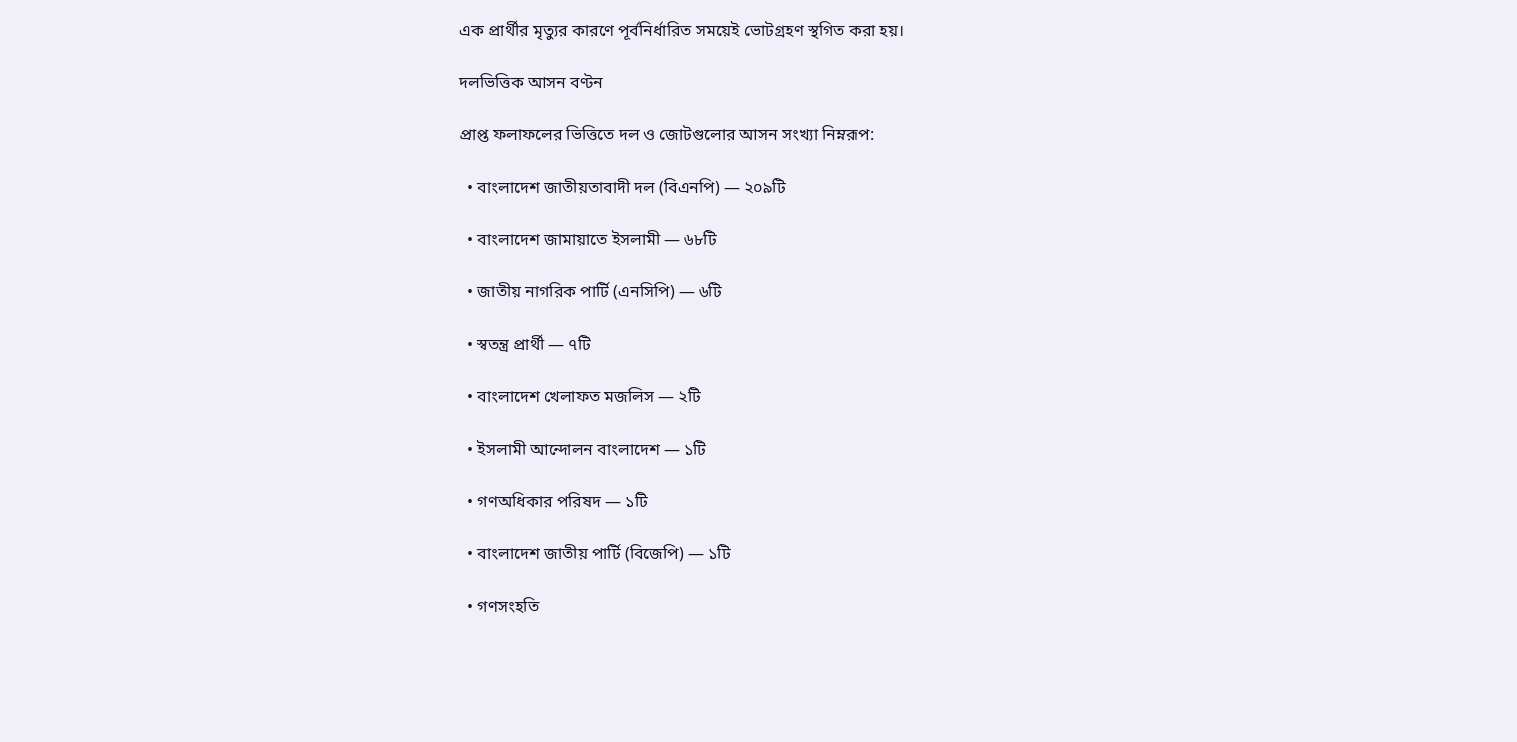এক প্রার্থীর মৃত্যুর কারণে পূর্বনির্ধারিত সময়েই ভোটগ্রহণ স্থগিত করা হয়।

দলভিত্তিক আসন বণ্টন

প্রাপ্ত ফলাফলের ভিত্তিতে দল ও জোটগুলোর আসন সংখ্যা নিম্নরূপ:

  • বাংলাদেশ জাতীয়তাবাদী দল (বিএনপি) — ২০৯টি

  • বাংলাদেশ জামায়াতে ইসলামী — ৬৮টি

  • জাতীয় নাগরিক পার্টি (এনসিপি) — ৬টি

  • স্বতন্ত্র প্রার্থী — ৭টি

  • বাংলাদেশ খেলাফত মজলিস — ২টি

  • ইসলামী আন্দোলন বাংলাদেশ — ১টি

  • গণঅধিকার পরিষদ — ১টি

  • বাংলাদেশ জাতীয় পার্টি (বিজেপি) — ১টি

  • গণসংহতি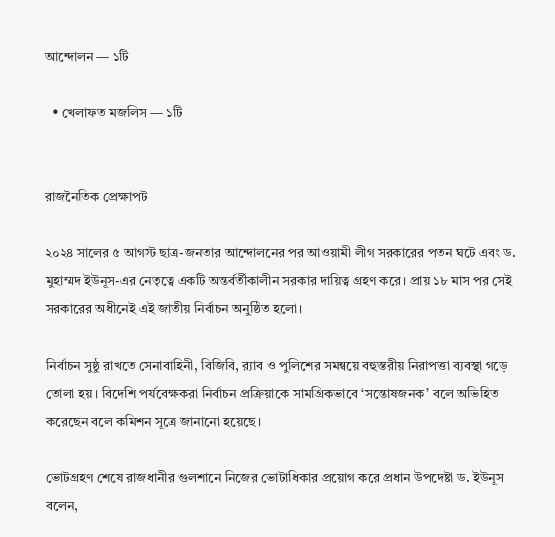আন্দোলন — ১টি

  • খেলাফত মজলিস — ১টি


রাজনৈতিক প্রেক্ষাপট

২০২৪ সালের ৫ আগস্ট ছাত্র-জনতার আন্দোলনের পর আওয়ামী লীগ সরকারের পতন ঘটে এবং ড. মুহাম্মদ ইউনূস-এর নেতৃত্বে একটি অন্তর্বর্তীকালীন সরকার দায়িত্ব গ্রহণ করে। প্রায় ১৮ মাস পর সেই সরকারের অধীনেই এই জাতীয় নির্বাচন অনুষ্ঠিত হলো।

নির্বাচন সুষ্ঠু রাখতে সেনাবাহিনী, বিজিবি, র‍্যাব ও পুলিশের সমন্বয়ে বহুস্তরীয় নিরাপত্তা ব্যবস্থা গড়ে তোলা হয়। বিদেশি পর্যবেক্ষকরা নির্বাচন প্রক্রিয়াকে সামগ্রিকভাবে ‘সন্তোষজনক’ বলে অভিহিত করেছেন বলে কমিশন সূত্রে জানানো হয়েছে।

ভোটগ্রহণ শেষে রাজধানীর গুলশানে নিজের ভোটাধিকার প্রয়োগ করে প্রধান উপদেষ্টা ড. ইউনূস বলেন,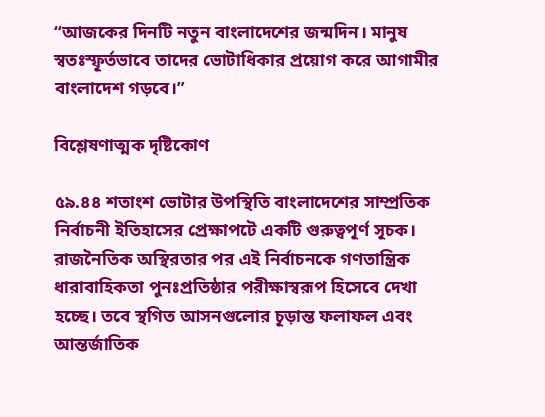“আজকের দিনটি নতুন বাংলাদেশের জন্মদিন। মানুষ স্বতঃস্ফূর্তভাবে তাদের ভোটাধিকার প্রয়োগ করে আগামীর বাংলাদেশ গড়বে।”

বিশ্লেষণাত্মক দৃষ্টিকোণ

৫৯.৪৪ শতাংশ ভোটার উপস্থিতি বাংলাদেশের সাম্প্রতিক নির্বাচনী ইতিহাসের প্রেক্ষাপটে একটি গুরুত্বপূর্ণ সূচক। রাজনৈতিক অস্থিরতার পর এই নির্বাচনকে গণতান্ত্রিক ধারাবাহিকতা পুনঃপ্রতিষ্ঠার পরীক্ষাস্বরূপ হিসেবে দেখা হচ্ছে। তবে স্থগিত আসনগুলোর চূড়ান্ত ফলাফল এবং আন্তর্জাতিক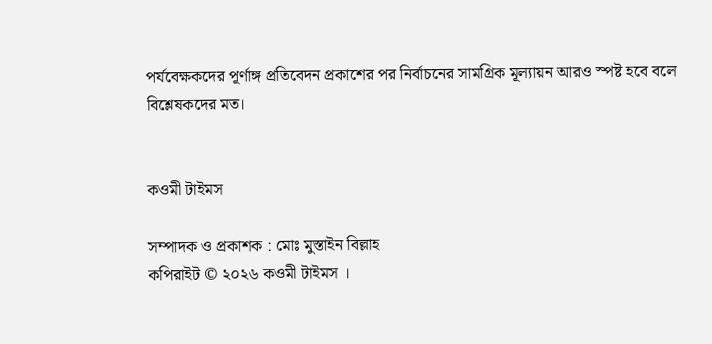পর্যবেক্ষকদের পূর্ণাঙ্গ প্রতিবেদন প্রকাশের পর নির্বাচনের সামগ্রিক মূল্যায়ন আরও স্পষ্ট হবে বলে বিশ্লেষকদের মত।


কওমী টাইমস

সম্পাদক ও প্রকাশক : মোঃ মুস্তাইন বিল্লাহ
কপিরাইট © ২০২৬ কওমী টাইমস ।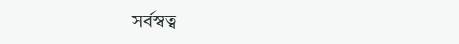সর্বস্বত্ব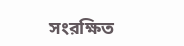সংরক্ষিত